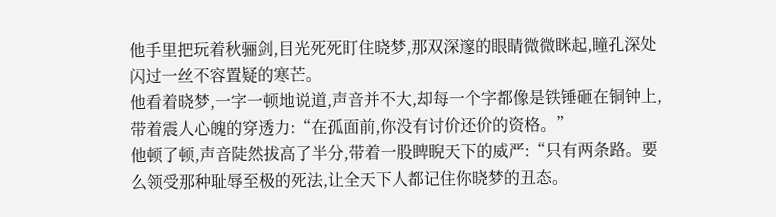他手里把玩着秋骊剑,目光死死盯住晓梦,那双深邃的眼睛微微眯起,瞳孔深处闪过一丝不容置疑的寒芒。
他看着晓梦,一字一顿地说道,声音并不大,却每一个字都像是铁锤砸在铜钟上,带着震人心魄的穿透力:“在孤面前,你没有讨价还价的资格。”
他顿了顿,声音陡然拔高了半分,带着一股睥睨天下的威严:“只有两条路。要么领受那种耻辱至极的死法,让全天下人都记住你晓梦的丑态。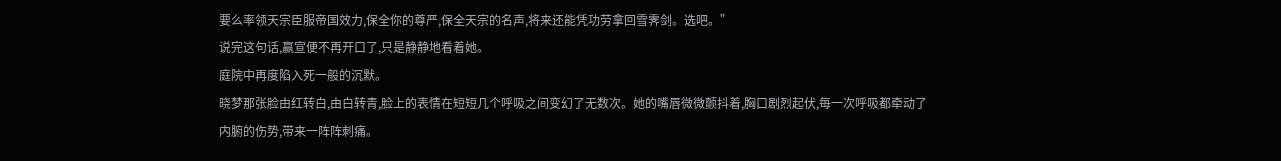要么率领天宗臣服帝国效力,保全你的尊严,保全天宗的名声,将来还能凭功劳拿回雪霁剑。选吧。”
说完这句话,赢宣便不再开口了,只是静静地看着她。
庭院中再度陷入死一般的沉默。
晓梦那张脸由红转白,由白转青,脸上的表情在短短几个呼吸之间变幻了无数次。她的嘴唇微微颤抖着,胸口剧烈起伏,每一次呼吸都牵动了内腑的伤势,带来一阵阵刺痛。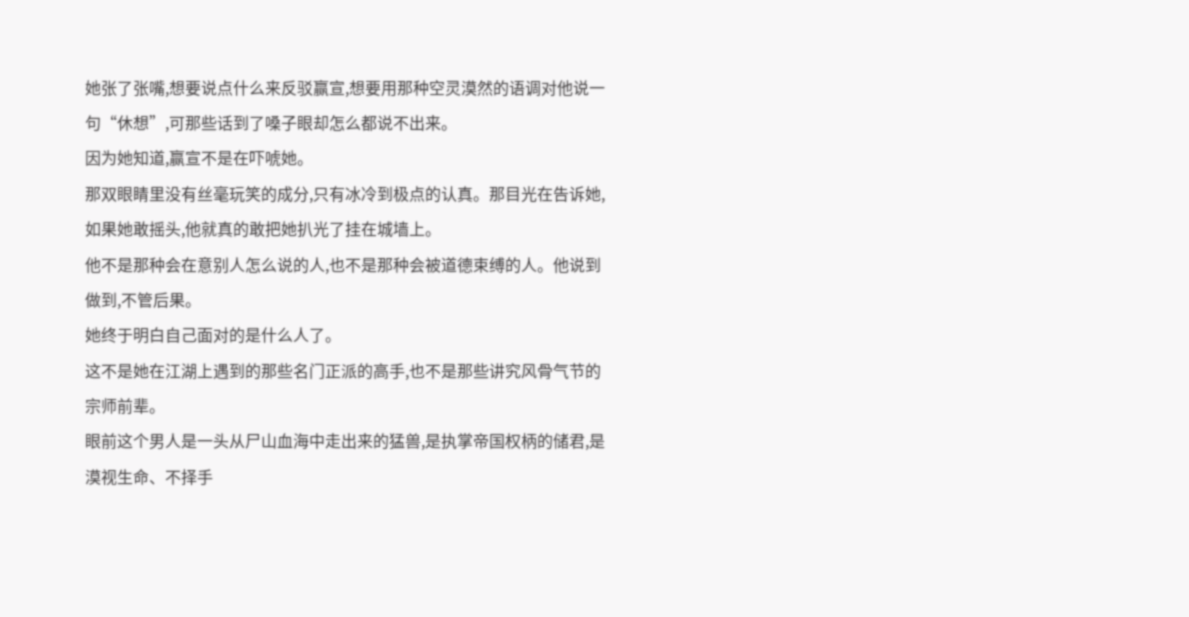她张了张嘴,想要说点什么来反驳赢宣,想要用那种空灵漠然的语调对他说一句“休想”,可那些话到了嗓子眼却怎么都说不出来。
因为她知道,赢宣不是在吓唬她。
那双眼睛里没有丝毫玩笑的成分,只有冰冷到极点的认真。那目光在告诉她,如果她敢摇头,他就真的敢把她扒光了挂在城墙上。
他不是那种会在意别人怎么说的人,也不是那种会被道德束缚的人。他说到做到,不管后果。
她终于明白自己面对的是什么人了。
这不是她在江湖上遇到的那些名门正派的高手,也不是那些讲究风骨气节的宗师前辈。
眼前这个男人是一头从尸山血海中走出来的猛兽,是执掌帝国权柄的储君,是漠视生命、不择手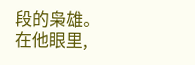段的枭雄。
在他眼里,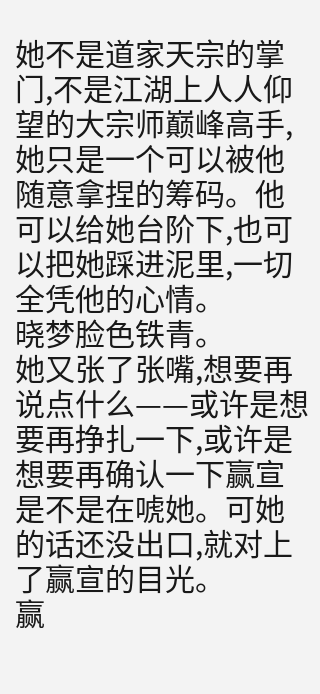她不是道家天宗的掌门,不是江湖上人人仰望的大宗师巅峰高手,她只是一个可以被他随意拿捏的筹码。他可以给她台阶下,也可以把她踩进泥里,一切全凭他的心情。
晓梦脸色铁青。
她又张了张嘴,想要再说点什么——或许是想要再挣扎一下,或许是想要再确认一下赢宣是不是在唬她。可她的话还没出口,就对上了赢宣的目光。
赢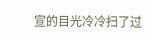宣的目光冷冷扫了过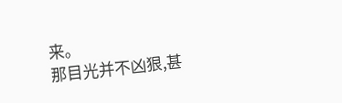来。
那目光并不凶狠,甚